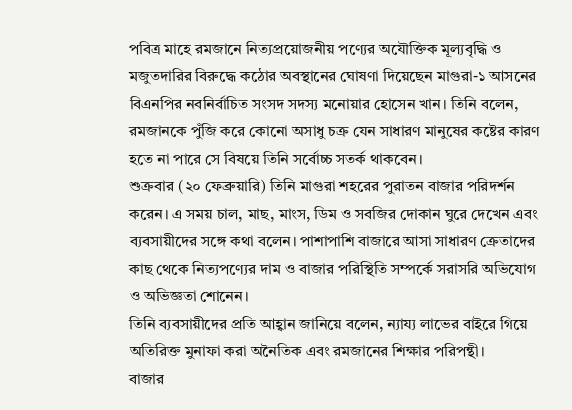পবিত্র মাহে রমজানে নিত্যপ্রয়োজনীয় পণ্যের অযৌক্তিক মূল্যবৃদ্ধি ও মজুতদারির বিরুদ্ধে কঠোর অবস্থানের ঘোষণা দিয়েছেন মাগুরা-১ আসনের বিএনপির নবনির্বাচিত সংসদ সদস্য মনোয়ার হোসেন খান। তিনি বলেন, রমজানকে পুঁজি করে কোনো অসাধু চক্র যেন সাধারণ মানুষের কষ্টের কারণ হতে না পারে সে বিষয়ে তিনি সর্বোচ্চ সতর্ক থাকবেন।
শুক্রবার (২০ ফেব্রুয়ারি) তিনি মাগুরা শহরের পুরাতন বাজার পরিদর্শন করেন। এ সময় চাল, মাছ, মাংস, ডিম ও সবজির দোকান ঘুরে দেখেন এবং ব্যবসায়ীদের সঙ্গে কথা বলেন। পাশাপাশি বাজারে আসা সাধারণ ক্রেতাদের কাছ থেকে নিত্যপণ্যের দাম ও বাজার পরিস্থিতি সম্পর্কে সরাসরি অভিযোগ ও অভিজ্ঞতা শোনেন।
তিনি ব্যবসায়ীদের প্রতি আহ্বান জানিয়ে বলেন, ন্যায্য লাভের বাইরে গিয়ে অতিরিক্ত মুনাফা করা অনৈতিক এবং রমজানের শিক্ষার পরিপন্থী।
বাজার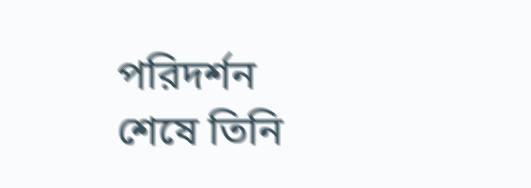পরিদর্শন শেষে তিনি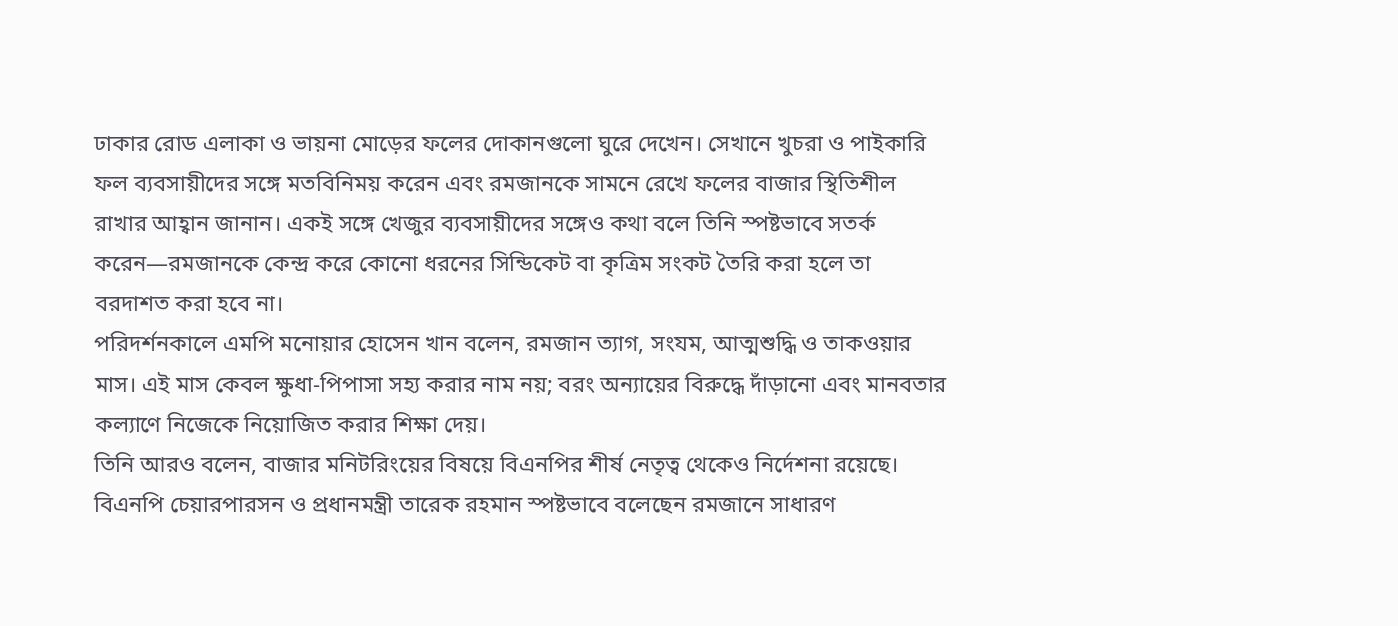ঢাকার রোড এলাকা ও ভায়না মোড়ের ফলের দোকানগুলো ঘুরে দেখেন। সেখানে খুচরা ও পাইকারি ফল ব্যবসায়ীদের সঙ্গে মতবিনিময় করেন এবং রমজানকে সামনে রেখে ফলের বাজার স্থিতিশীল রাখার আহ্বান জানান। একই সঙ্গে খেজুর ব্যবসায়ীদের সঙ্গেও কথা বলে তিনি স্পষ্টভাবে সতর্ক করেন—রমজানকে কেন্দ্র করে কোনো ধরনের সিন্ডিকেট বা কৃত্রিম সংকট তৈরি করা হলে তা বরদাশত করা হবে না।
পরিদর্শনকালে এমপি মনোয়ার হোসেন খান বলেন, রমজান ত্যাগ, সংযম, আত্মশুদ্ধি ও তাকওয়ার মাস। এই মাস কেবল ক্ষুধা-পিপাসা সহ্য করার নাম নয়; বরং অন্যায়ের বিরুদ্ধে দাঁড়ানো এবং মানবতার কল্যাণে নিজেকে নিয়োজিত করার শিক্ষা দেয়।
তিনি আরও বলেন, বাজার মনিটরিংয়ের বিষয়ে বিএনপির শীর্ষ নেতৃত্ব থেকেও নির্দেশনা রয়েছে। বিএনপি চেয়ারপারসন ও প্রধানমন্ত্রী তারেক রহমান স্পষ্টভাবে বলেছেন রমজানে সাধারণ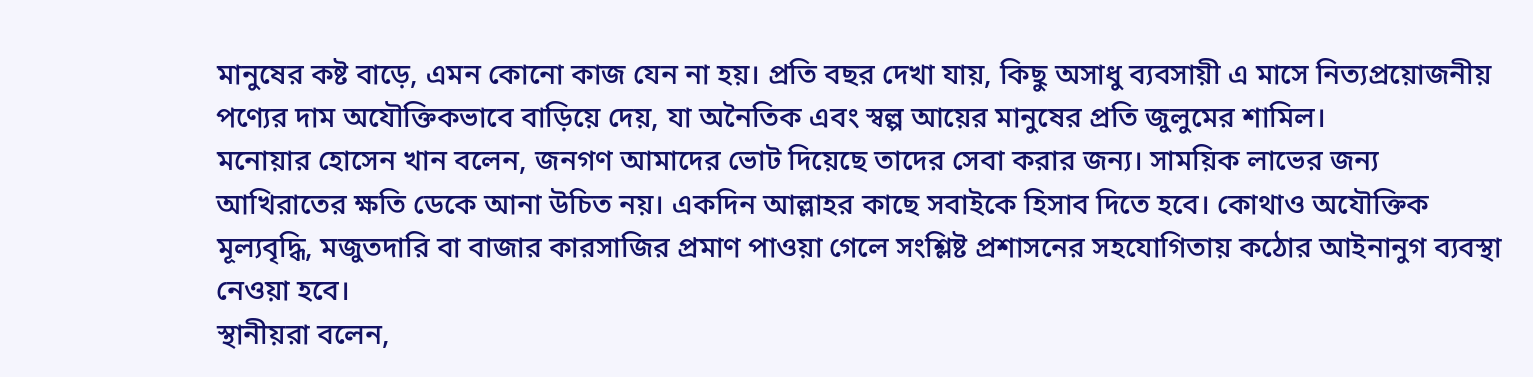মানুষের কষ্ট বাড়ে, এমন কোনো কাজ যেন না হয়। প্রতি বছর দেখা যায়, কিছু অসাধু ব্যবসায়ী এ মাসে নিত্যপ্রয়োজনীয় পণ্যের দাম অযৌক্তিকভাবে বাড়িয়ে দেয়, যা অনৈতিক এবং স্বল্প আয়ের মানুষের প্রতি জুলুমের শামিল।
মনোয়ার হোসেন খান বলেন, জনগণ আমাদের ভোট দিয়েছে তাদের সেবা করার জন্য। সাময়িক লাভের জন্য আখিরাতের ক্ষতি ডেকে আনা উচিত নয়। একদিন আল্লাহর কাছে সবাইকে হিসাব দিতে হবে। কোথাও অযৌক্তিক মূল্যবৃদ্ধি, মজুতদারি বা বাজার কারসাজির প্রমাণ পাওয়া গেলে সংশ্লিষ্ট প্রশাসনের সহযোগিতায় কঠোর আইনানুগ ব্যবস্থা নেওয়া হবে।
স্থানীয়রা বলেন,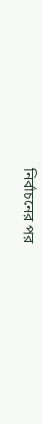নির্বাচনের পর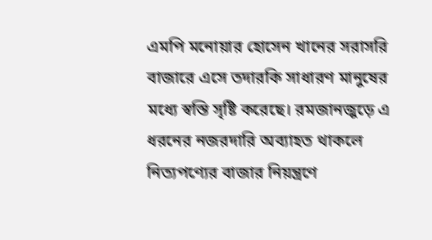এমপি মনোয়ার হোসেন খানের সরাসরি বাজারে এসে তদারকি সাধারণ মানুষের মধ্যে স্বস্তি সৃষ্টি করেছে। রমজানজুড়ে এ ধরনের নজরদারি অব্যাহত থাকলে নিত্যপণ্যের বাজার নিয়ন্ত্রণে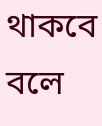থাকবে বলে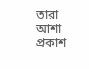তারা আশা প্রকাশ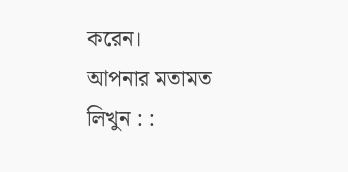করেন।
আপনার মতামত লিখুন : :